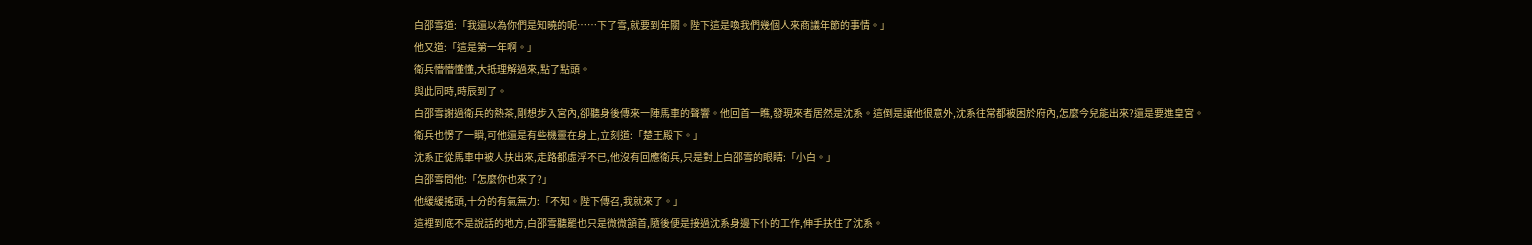白邵雪道:「我還以為你們是知曉的呢……下了雪,就要到年關。陛下這是喚我們幾個人來商議年節的事情。」
他又道:「這是第一年啊。」
衛兵懵懵懂懂,大抵理解過來,點了點頭。
與此同時,時辰到了。
白邵雪謝過衛兵的熱茶,剛想步入宮內,卻聽身後傳來一陣馬車的聲響。他回首一瞧,發現來者居然是沈系。這倒是讓他很意外,沈系往常都被困於府內,怎麼今兒能出來?還是要進皇宮。
衛兵也愣了一瞬,可他還是有些機靈在身上,立刻道:「楚王殿下。」
沈系正從馬車中被人扶出來,走路都虛浮不已,他沒有回應衛兵,只是對上白邵雪的眼睛:「小白。」
白邵雪問他:「怎麼你也來了?」
他緩緩搖頭,十分的有氣無力:「不知。陛下傳召,我就來了。」
這裡到底不是說話的地方,白邵雪聽罷也只是微微頷首,隨後便是接過沈系身邊下仆的工作,伸手扶住了沈系。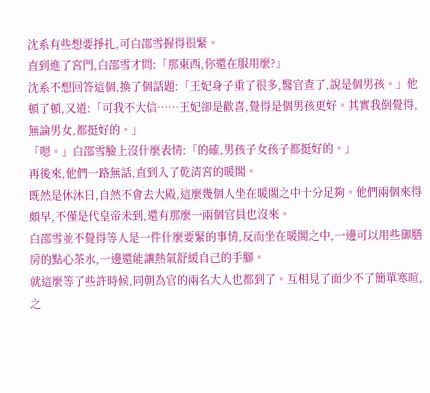沈系有些想要掙扎,可白邵雪握得很緊。
直到進了宮門,白邵雪才問:「那東西,你還在服用麼?」
沈系不想回答這個,換了個話題:「王妃身子重了很多,醫官查了,說是個男孩。」他頓了頓,又道:「可我不大信……王妃卻是歡喜,覺得是個男孩更好。其實我倒覺得,無論男女,都挺好的。」
「嗯。」白邵雪臉上沒什麼表情:「的確,男孩子女孩子都挺好的。」
再後來,他們一路無話,直到入了乾清宮的暖閣。
既然是休沐日,自然不會去大殿,這麼幾個人坐在暖閣之中十分足夠。他們兩個來得頗早,不僅是代皇帝未到,還有那麼一兩個官員也沒來。
白邵雪並不覺得等人是一件什麼要緊的事情,反而坐在暖閣之中,一邊可以用些御膳房的點心茶水,一邊還能讓熱氣舒緩自己的手腳。
就這麼等了些許時候,同朝為官的兩名大人也都到了。互相見了面少不了簡單寒暄,之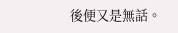後便又是無話。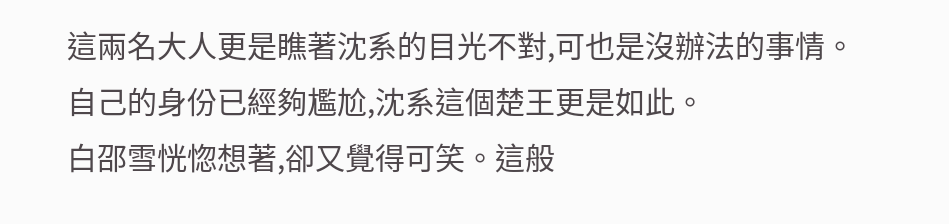這兩名大人更是瞧著沈系的目光不對,可也是沒辦法的事情。
自己的身份已經夠尷尬,沈系這個楚王更是如此。
白邵雪恍惚想著,卻又覺得可笑。這般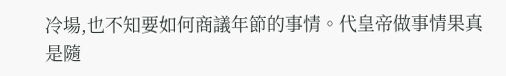冷場,也不知要如何商議年節的事情。代皇帝做事情果真是隨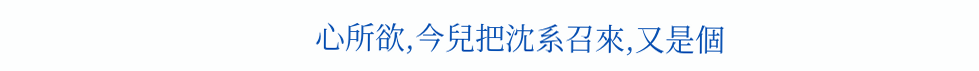心所欲,今兒把沈系召來,又是個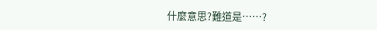什麼意思?難道是……?